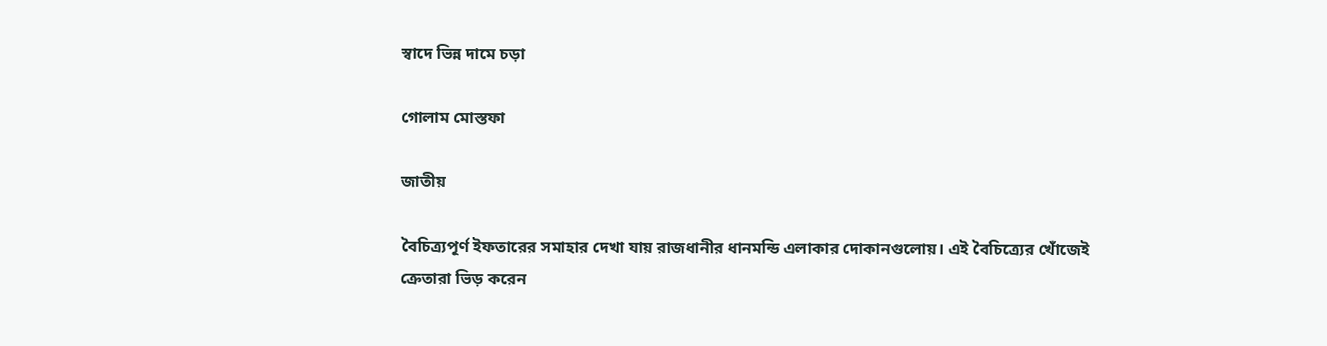স্বাদে ভিন্ন দামে চড়া

গোলাম মোস্তফা

জাতীয়

বৈচিত্র্যপূর্ণ ইফতারের সমাহার দেখা যায় রাজধানীর ধানমন্ডি এলাকার দোকানগুলোয়। এই বৈচিত্র্যের খোঁজেই ক্রেতারা ভিড় করেন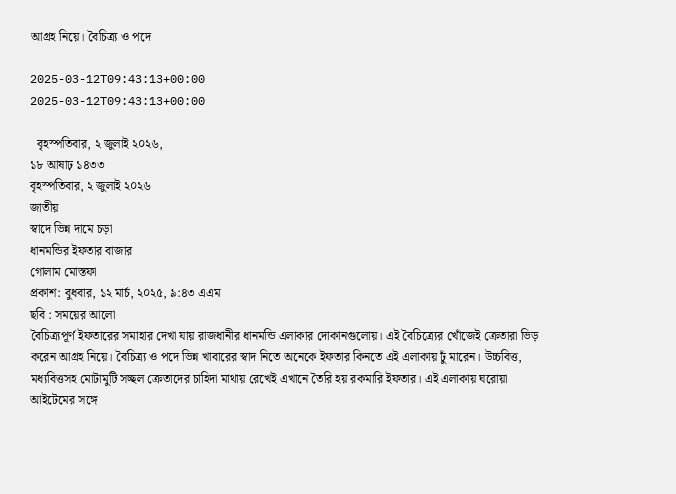আগ্রহ নিয়ে। বৈচিত্র্য ও পদে

2025-03-12T09:43:13+00:00
2025-03-12T09:43:13+00:00

  বৃহস্পতিবার, ২ জুলাই ২০২৬,
১৮ আষাঢ় ১৪৩৩
বৃহস্পতিবার, ২ জুলাই ২০২৬
জাতীয়
স্বাদে ভিন্ন দামে চড়া
ধানমন্ডির ইফতার বাজার
গোলাম মোস্তফা
প্রকাশ: বুধবার, ১২ মার্চ, ২০২৫, ৯:৪৩ এএম
ছবি : সময়ের আলো
বৈচিত্র্যপূর্ণ ইফতারের সমাহার দেখা যায় রাজধানীর ধানমন্ডি এলাকার দোকানগুলোয়। এই বৈচিত্র্যের খোঁজেই ক্রেতারা ভিড় করেন আগ্রহ নিয়ে। বৈচিত্র্য ও পদে ভিন্ন খাবারের স্বাদ নিতে অনেকে ইফতার কিনতে এই এলাকায় ঢুঁ মারেন। উচ্চবিত্ত, মধ্যবিত্তসহ মোটামুটি সচ্ছল ক্রেতাদের চাহিদা মাথায় রেখেই এখানে তৈরি হয় রকমারি ইফতার। এই এলাকায় ঘরোয়া আইটেমের সঙ্গে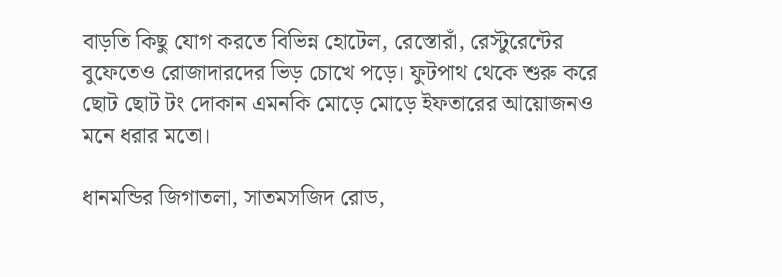বাড়তি কিছু যোগ করতে বিভিন্ন হোটেল, রেস্তোরাঁ, রেস্টুরেন্টের বুফেতেও রোজাদারদের ভিড় চোখে পড়ে। ফুটপাথ থেকে শুরু করে ছোট ছোট টং দোকান এমনকি মোড়ে মোড়ে ইফতারের আয়োজনও মনে ধরার মতো।

ধানমন্ডির জিগাতলা, সাতমসজিদ রোড,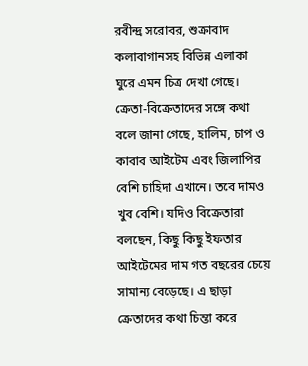রবীন্দ্র সরোবর, শুক্রাবাদ কলাবাগানসহ বিভিন্ন এলাকা ঘুরে এমন চিত্র দেখা গেছে। ক্রেতা-বিক্রেতাদের সঙ্গে কথা বলে জানা গেছে, হালিম, চাপ ও কাবাব আইটেম এবং জিলাপির বেশি চাহিদা এখানে। তবে দামও খুব বেশি। যদিও বিক্রেতারা বলছেন, কিছু কিছু ইফতার আইটেমের দাম গত বছরের চেয়ে সামান্য বেড়েছে। এ ছাড়া ক্রেতাদের কথা চিন্তা করে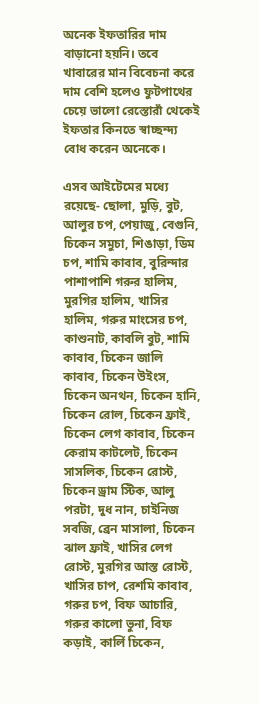অনেক ইফতারির দাম বাড়ানো হয়নি। তবে খাবারের মান বিবেচনা করে দাম বেশি হলেও ফুটপাথের চেয়ে ভালো রেস্তোরাঁ থেকেই ইফতার কিনতে স্বাচ্ছন্দ্য বোধ করেন অনেকে।

এসব আইটেমের মধ্যে রয়েছে- ছোলা, মুড়ি, বুট, আলুর চপ, পেয়াজু, বেগুনি, চিকেন সমুচা, শিঙাড়া, ডিম চপ, শামি কাবাব, বুরিন্দার পাশাপাশি গরুর হালিম, মুরগির হালিম, খাসির হালিম, গরুর মাংসের চপ, কাশুনাট, কাবলি বুট, শামি কাবাব, চিকেন জালি কাবাব, চিকেন উইংস, চিকেন অনথন, চিকেন হানি, চিকেন রোল, চিকেন ফ্রাই, চিকেন লেগ কাবাব, চিকেন কেরাম কাটলেট, চিকেন সাসলিক, চিকেন রোস্ট, চিকেন ড্রাম স্টিক, আলু পরটা, দুধ নান, চাইনিজ সবজি, ব্রেন মাসালা, চিকেন ঝাল ফ্রাই, খাসির লেগ রোস্ট, মুরগির আস্ত রোস্ট, খাসির চাপ, রেশমি কাবাব, গরুর চপ, বিফ আচারি, গরুর কালো ভুনা, বিফ কড়াই, কার্লি চিকেন,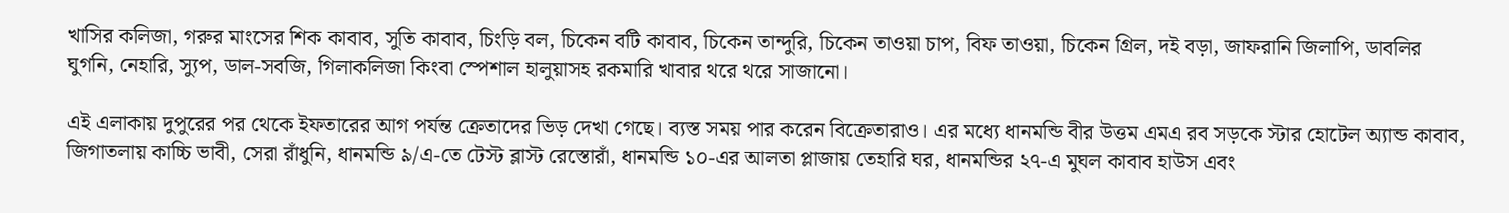খাসির কলিজা, গরুর মাংসের শিক কাবাব, সুতি কাবাব, চিংড়ি বল, চিকেন বটি কাবাব, চিকেন তান্দুরি, চিকেন তাওয়া চাপ, বিফ তাওয়া, চিকেন গ্রিল, দই বড়া, জাফরানি জিলাপি, ডাবলির ঘুগনি, নেহারি, স্যুপ, ডাল-সবজি, গিলাকলিজা কিংবা স্পেশাল হালুয়াসহ রকমারি খাবার থরে থরে সাজানো।

এই এলাকায় দুপুরের পর থেকে ইফতারের আগ পর্যন্ত ক্রেতাদের ভিড় দেখা গেছে। ব্যস্ত সময় পার করেন বিক্রেতারাও। এর মধ্যে ধানমন্ডি বীর উত্তম এমএ রব সড়কে স্টার হোটেল অ্যান্ড কাবাব, জিগাতলায় কাচ্চি ভাবী, সেরা রাঁধুনি, ধানমন্ডি ৯/এ-তে টেস্ট ব্লাস্ট রেস্তোরাঁ, ধানমন্ডি ১০-এর আলতা প্লাজায় তেহারি ঘর, ধানমন্ডির ২৭-এ মুঘল কাবাব হাউস এবং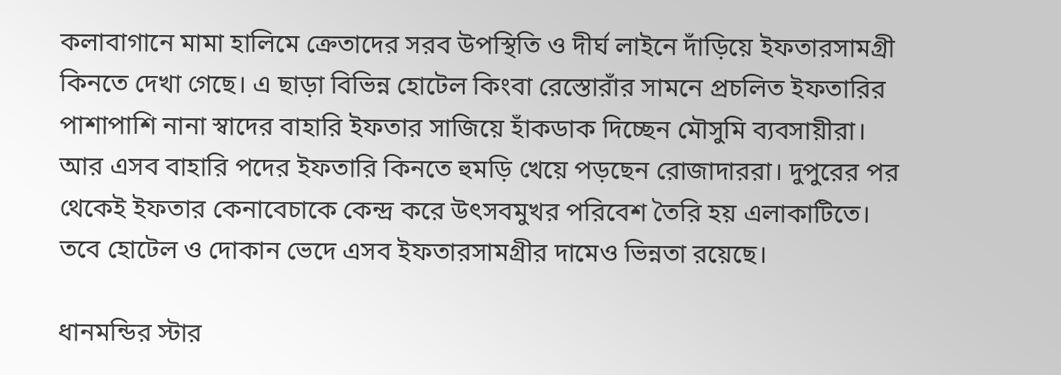কলাবাগানে মামা হালিমে ক্রেতাদের সরব উপস্থিতি ও দীর্ঘ লাইনে দাঁড়িয়ে ইফতারসামগ্রী কিনতে দেখা গেছে। এ ছাড়া বিভিন্ন হোটেল কিংবা রেস্তোরাঁর সামনে প্রচলিত ইফতারির পাশাপাশি নানা স্বাদের বাহারি ইফতার সাজিয়ে হাঁকডাক দিচ্ছেন মৌসুমি ব্যবসায়ীরা। আর এসব বাহারি পদের ইফতারি কিনতে হুমড়ি খেয়ে পড়ছেন রোজাদাররা। দুপুরের পর থেকেই ইফতার কেনাবেচাকে কেন্দ্র করে উৎসবমুখর পরিবেশ তৈরি হয় এলাকাটিতে। তবে হোটেল ও দোকান ভেদে এসব ইফতারসামগ্রীর দামেও ভিন্নতা রয়েছে।

ধানমন্ডির স্টার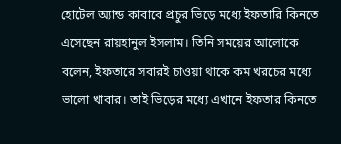হোটেল অ্যান্ড কাবাবে প্রচুর ভিড়ে মধ্যে ইফতারি কিনতে এসেছেন রায়হানুল ইসলাম। তিনি সময়ের আলোকে বলেন, ইফতারে সবারই চাওয়া থাকে কম খরচের মধ্যে ভালো খাবার। তাই ভিড়ের মধ্যে এখানে ইফতার কিনতে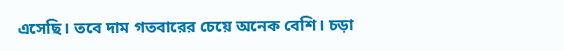এসেছি। তবে দাম গতবারের চেয়ে অনেক বেশি। চড়া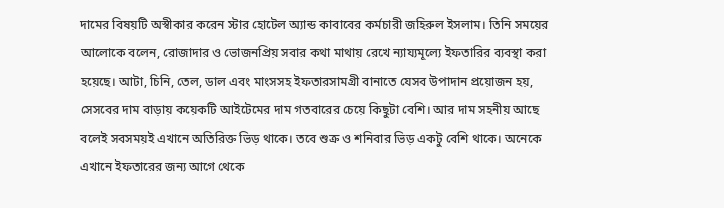দামের বিষয়টি অস্বীকার করেন স্টার হোটেল অ্যান্ড কাবাবের কর্মচারী জহিরুল ইসলাম। তিনি সময়ের আলোকে বলেন, রোজাদার ও ভোজনপ্রিয় সবার কথা মাথায় রেখে ন্যায্যমূল্যে ইফতারির ব্যবস্থা করা হয়েছে। আটা, চিনি, তেল, ডাল এবং মাংসসহ ইফতারসামগ্রী বানাতে যেসব উপাদান প্রয়োজন হয়, সেসবের দাম বাড়ায় কয়েকটি আইটেমের দাম গতবারের চেয়ে কিছুটা বেশি। আর দাম সহনীয় আছে বলেই সবসময়ই এখানে অতিরিক্ত ভিড় থাকে। তবে শুক্র ও শনিবার ভিড় একটু বেশি থাকে। অনেকে এখানে ইফতারের জন্য আগে থেকে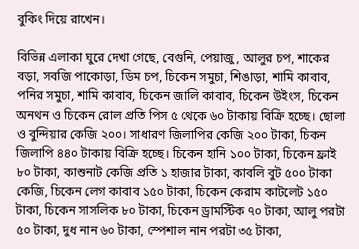বুকিং দিয়ে রাখেন।

বিভিন্ন এলাকা ঘুরে দেখা গেছে, বেগুনি, পেয়াজু, আলুর চপ, শাকের বড়া, সবজি পাকোড়া, ডিম চপ, চিকেন সমুচা, শিঙাড়া, শামি কাবাব, পনির সমুচা, শামি কাবাব, চিকেন জালি কাবাব, চিকেন উইংস, চিকেন অনথন ও চিকেন রোল প্রতি পিস ৫ থেকে ৬০ টাকায় বিক্রি হচ্ছে। ছোলা ও বুন্দিয়ার কেজি ২০০। সাধারণ জিলাপির কেজি ২০০ টাকা, চিকন জিলাপি ৪৪০ টাকায় বিক্রি হচ্ছে। চিকেন হানি ১০০ টাকা, চিকেন ফ্রাই ৮০ টাকা, কাশুনাট কেজি প্রতি ১ হাজার টাকা, কাবলি বুট ৫০০ টাকা কেজি, চিকেন লেগ কাবাব ১৫০ টাকা, চিকেন কেরাম কাটলেট ১৫০ টাকা, চিকেন সাসলিক ৮০ টাকা, চিকেন ড্রামস্টিক ৭০ টাকা, আলু পরটা ৫০ টাকা, দুধ নান ৬০ টাকা, স্পেশাল নান পরটা ৩৫ টাকা,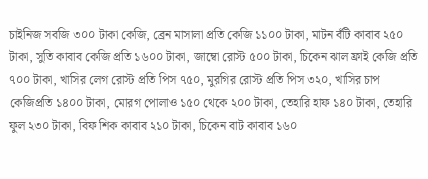চাইনিজ সবজি ৩০০ টাকা কেজি, ব্রেন মাসালা প্রতি কেজি ১১০০ টাকা, মাটন বঁটি কাবাব ২৫০ টাকা, সুতি কাবাব কেজি প্রতি ১৬০০ টাকা, জাম্বো রোস্ট ৫০০ টাকা, চিকেন ঝাল ফ্রাই কেজি প্রতি ৭০০ টাকা, খাসির লেগ রোস্ট প্রতি পিস ৭৫০, মুরগির রোস্ট প্রতি পিস ৩২০, খাসির চাপ কেজিপ্রতি ১৪০০ টাকা, মোরগ পোলাও ১৫০ থেকে ২০০ টাকা, তেহারি হাফ ১৪০ টাকা, তেহারি ফুল ২৩০ টাকা, বিফ শিক কাবাব ২১০ টাকা, চিকেন বাট কাবাব ১৬০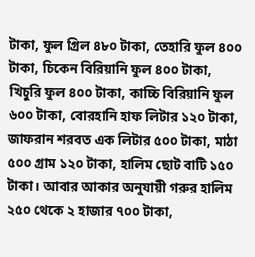টাকা, ফুল গ্রিল ৪৮০ টাকা, তেহারি ফুল ৪০০ টাকা, চিকেন বিরিয়ানি ফুল ৪০০ টাকা, খিচুরি ফুল ৪০০ টাকা, কাচ্চি বিরিয়ানি ফুল ৬০০ টাকা, বোরহানি হাফ লিটার ১২০ টাকা, জাফরান শরবত এক লিটার ৫০০ টাকা, মাঠা ৫০০ গ্রাম ১২০ টাকা, হালিম ছোট বাটি ১৫০ টাকা। আবার আকার অনুযায়ী গরুর হালিম ২৫০ থেকে ২ হাজার ৭০০ টাকা,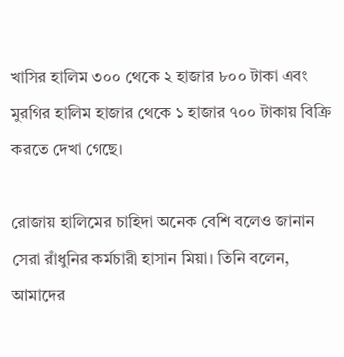খাসির হালিম ৩০০ থেকে ২ হাজার ৮০০ টাকা এবং মুরগির হালিম হাজার থেকে ১ হাজার ৭০০ টাকায় বিক্রি করতে দেখা গেছে।

রোজায় হালিমের চাহিদা অনেক বেশি বলেও জানান সেরা রাঁধুনির কর্মচারী হাসান মিয়া। তিনি বলেন, আমাদের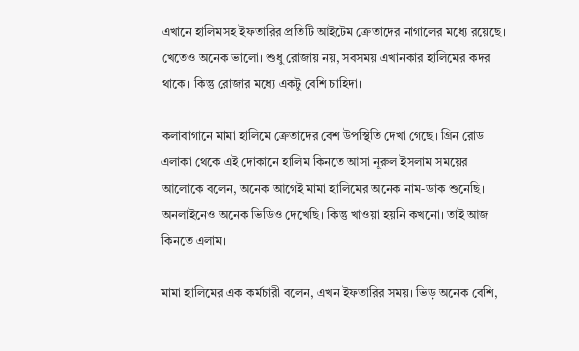এখানে হালিমসহ ইফতারির প্রতিটি আইটেম ক্রেতাদের নাগালের মধ্যে রয়েছে। খেতেও অনেক ভালো। শুধু রোজায় নয়, সবসময় এখানকার হালিমের কদর থাকে। কিন্তু রোজার মধ্যে একটু বেশি চাহিদা।

কলাবাগানে মামা হালিমে ক্রেতাদের বেশ উপস্থিতি দেখা গেছে। গ্রিন রোড এলাকা থেকে এই দোকানে হালিম কিনতে আসা নূরুল ইসলাম সময়ের আলোকে বলেন, অনেক আগেই মামা হালিমের অনেক নাম-ডাক শুনেছি। অনলাইনেও অনেক ভিডিও দেখেছি। কিন্তু খাওয়া হয়নি কখনো। তাই আজ কিনতে এলাম।

মামা হালিমের এক কর্মচারী বলেন, এখন ইফতারির সময়। ভিড় অনেক বেশি,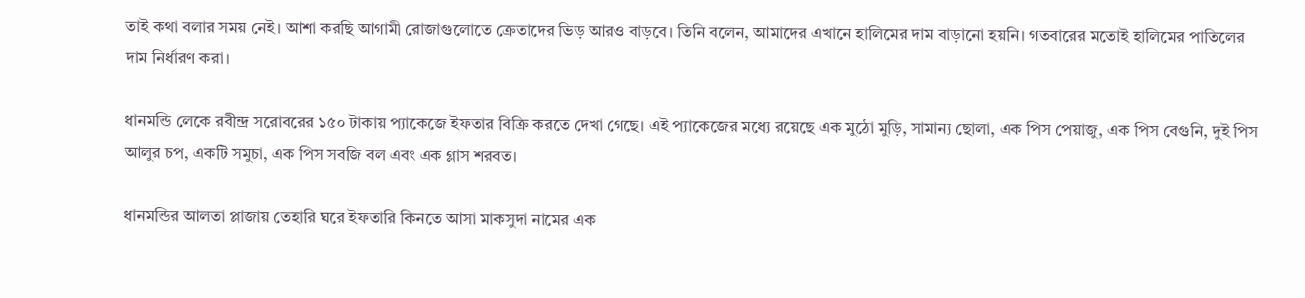তাই কথা বলার সময় নেই। আশা করছি আগামী রোজাগুলোতে ক্রেতাদের ভিড় আরও বাড়বে। তিনি বলেন, আমাদের এখানে হালিমের দাম বাড়ানো হয়নি। গতবারের মতোই হালিমের পাতিলের দাম নির্ধারণ করা।

ধানমন্ডি লেকে রবীন্দ্র সরোবরের ১৫০ টাকায় প্যাকেজে ইফতার বিক্রি করতে দেখা গেছে। এই প্যাকেজের মধ্যে রয়েছে এক মুঠো মুড়ি, সামান্য ছোলা, এক পিস পেয়াজু, এক পিস বেগুনি, দুই পিস আলুর চপ, একটি সমুচা, এক পিস সবজি বল এবং এক গ্লাস শরবত।

ধানমন্ডির আলতা প্লাজায় তেহারি ঘরে ইফতারি কিনতে আসা মাকসুদা নামের এক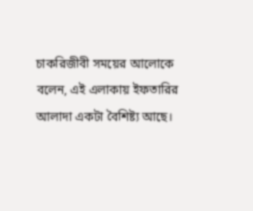চাকরিজীবী সময়ের আলোকে বলেন, এই এলাকায় ইফতারির আলাদা একটা বৈশিষ্ট্য আছে।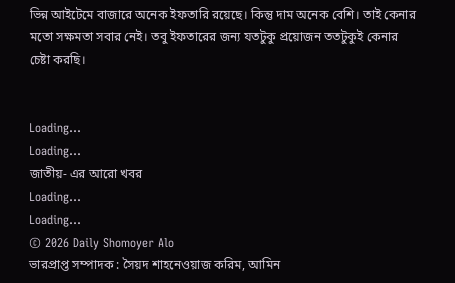ভিন্ন আইটেমে বাজারে অনেক ইফতারি রয়েছে। কিন্তু দাম অনেক বেশি। তাই কেনার মতো সক্ষমতা সবার নেই। তবু ইফতারের জন্য যতটুকু প্রয়োজন ততটুকুই কেনার চেষ্টা করছি।


Loading...
Loading...
জাতীয়- এর আরো খবর
Loading...
Loading...
© 2026 Daily Shomoyer Alo
ভারপ্রাপ্ত সম্পাদক : সৈয়দ শাহনেওয়াজ করিম, আমিন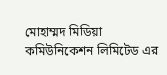মোহাম্মদ মিডিয়া কমিউনিকেশন লিমিটেড এর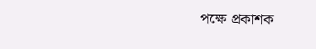পক্ষে প্রকাশক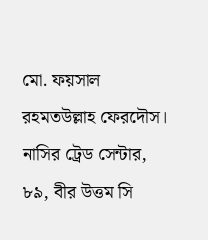মো. ফয়সাল রহমতউল্লাহ ফেরদৌস। নাসির ট্রেড সেন্টার, ৮৯, বীর উত্তম সি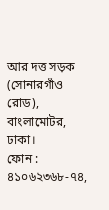আর দত্ত সড়ক (সোনারগাঁও রোড), বাংলামোটর, ঢাকা।
ফোন : ৪১০৬২৩৬৮-৭৪,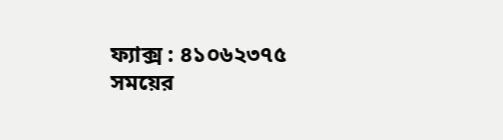ফ্যাক্স : ৪১০৬২৩৭৫
সময়ের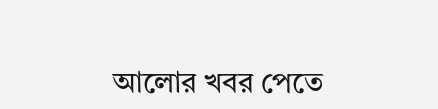আলোর খবর পেতে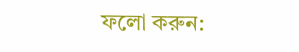ফলো করুন: